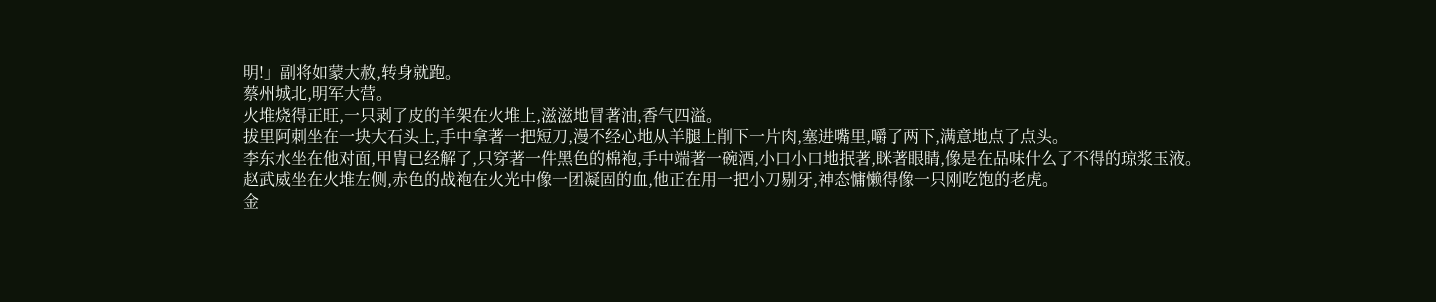明!」副将如蒙大赦,转身就跑。
蔡州城北,明军大营。
火堆烧得正旺,一只剥了皮的羊架在火堆上,滋滋地冒著油,香气四溢。
拔里阿刺坐在一块大石头上,手中拿著一把短刀,漫不经心地从羊腿上削下一片肉,塞进嘴里,嚼了两下,满意地点了点头。
李东水坐在他对面,甲胄已经解了,只穿著一件黑色的棉袍,手中端著一碗酒,小口小口地抿著,眯著眼睛,像是在品味什么了不得的琼浆玉液。
赵武威坐在火堆左侧,赤色的战袍在火光中像一团凝固的血,他正在用一把小刀剔牙,神态慵懒得像一只刚吃饱的老虎。
金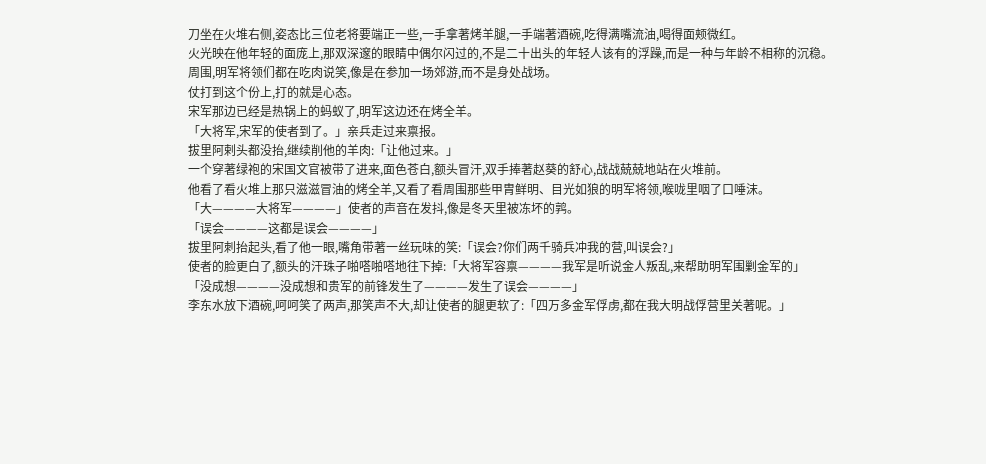刀坐在火堆右侧,姿态比三位老将要端正一些,一手拿著烤羊腿,一手端著酒碗,吃得满嘴流油,喝得面颊微红。
火光映在他年轻的面庞上,那双深邃的眼睛中偶尔闪过的,不是二十出头的年轻人该有的浮躁,而是一种与年龄不相称的沉稳。
周围,明军将领们都在吃肉说笑,像是在参加一场郊游,而不是身处战场。
仗打到这个份上,打的就是心态。
宋军那边已经是热锅上的蚂蚁了,明军这边还在烤全羊。
「大将军,宋军的使者到了。」亲兵走过来禀报。
拔里阿剌头都没抬,继续削他的羊肉:「让他过来。」
一个穿著绿袍的宋国文官被带了进来,面色苍白,额头冒汗,双手捧著赵葵的舒心,战战兢兢地站在火堆前。
他看了看火堆上那只滋滋冒油的烤全羊,又看了看周围那些甲胄鲜明、目光如狼的明军将领,喉咙里咽了口唾沫。
「大————大将军————」使者的声音在发抖,像是冬天里被冻坏的鹑。
「误会————这都是误会————」
拔里阿刺抬起头,看了他一眼,嘴角带著一丝玩味的笑:「误会?你们两千骑兵冲我的营,叫误会?」
使者的脸更白了,额头的汗珠子啪嗒啪嗒地往下掉:「大将军容禀————我军是听说金人叛乱,来帮助明军围剿金军的」
「没成想————没成想和贵军的前锋发生了————发生了误会————」
李东水放下酒碗,呵呵笑了两声,那笑声不大,却让使者的腿更软了:「四万多金军俘虏,都在我大明战俘营里关著呢。」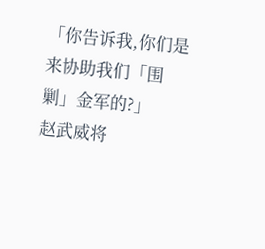「你告诉我,你们是来协助我们「围剿」金军的?」
赵武威将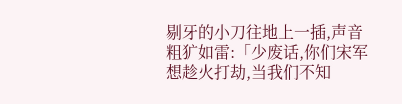剔牙的小刀往地上一插,声音粗犷如雷:「少废话,你们宋军想趁火打劫,当我们不知